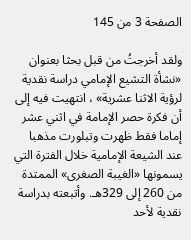الصفحة 3 من 145

ولقد أخرجتُ من قبل بحثا بعنوان «نشأة التشيع الإمامي دراسة نقدية لرؤية الاثنا عشرية» ، انتهيت فيه إلى أن فكرة حصر الإمامة في اثني عشر إماما فقط ظهرت وتبلورت مذهبا عند الشيعة الإمامية خلال الفترة التي يسمونها «الغيبة الصغرى» الممتدة من 260 إلى 329هـ. وأتبعته بدراسة نقدية لأحد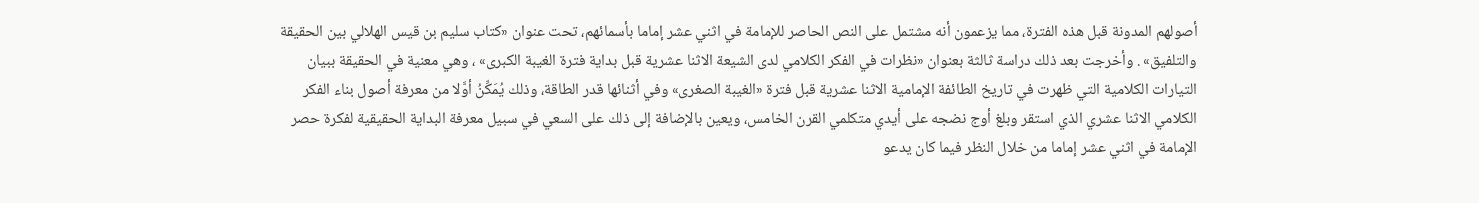أصولهم المدونة قبل هذه الفترة، مما يزعمون أنه مشتمل على النص الحاصر للإمامة في اثني عشر إماما بأسمائهم، تحت عنوان «كتاب سليم بن قيس الهلالي بين الحقيقة والتلفيق» . وأخرجت بعد ذلك دراسة ثالثة بعنوان «نظرات في الفكر الكلامي لدى الشيعة الاثنا عشرية قبل بداية فترة الغيبة الكبرى» ، وهي معنية في الحقيقة ببيان التيارات الكلامية التي ظهرت في تاريخ الطائفة الإمامية الاثنا عشرية قبل فترة «الغيبة الصغرى» وفي أثنائها قدر الطاقة، وذلك يُمَكِّنُ أوَّلا من معرفة أصول بناء الفكر الكلامي الاثنا عشري الذي استقر وبلغ أوج نضجه على أيدي متكلمي القرن الخامس، ويعين بالإضافة إلى ذلك على السعي في سبيل معرفة البداية الحقيقية لفكرة حصر الإمامة في اثني عشر إماما من خلال النظر فيما كان يدعو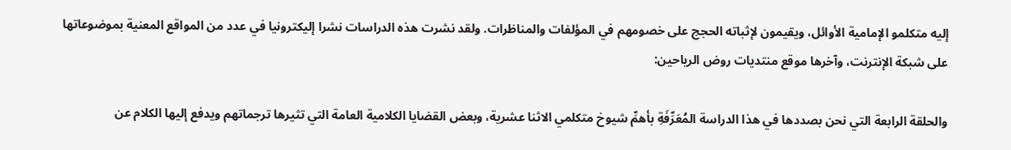إليه متكلمو الإمامية الأوائل، ويقيمون لإثباته الحجج على خصومهم في المؤلفات والمناظرات. ولقد نشرت هذه الدراسات نشرا إليكترونيا في عدد من المواقع المعنية بموضوعاتها على شبكة الإنترنت، وآخرها موقع منتديات روض الرياحين:

والحلقة الرابعة التي نحن بصددها في هذا الدراسة المُعَرِّفَةِ بأهمِّ شيوخ متكلمي الاثنا عشرية، وبعض القضايا الكلامية العامة التي تثيرها ترجماتهم ويدفع إليها الكلام عن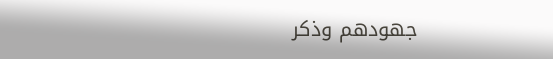جهودهم وذكر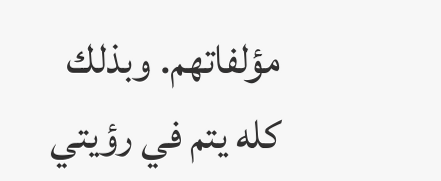مؤلفاتهم. وبذلك كله يتم في رؤيتي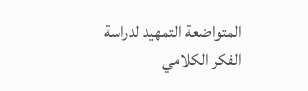المتواضعة التمهيد لدراسة الفكر الكلامي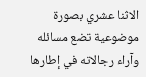الاثنا عشري بصورة موضوعية تضع مسائله وآراء رجالاته في إطارها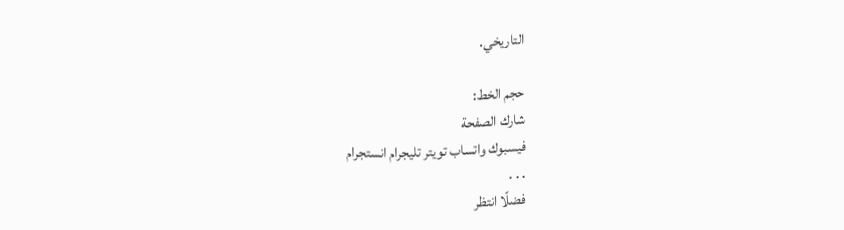التاريخي.

حجم الخط:
شارك الصفحة
فيسبوك واتساب تويتر تليجرام انستجرام
. . .
فضلًا انتظر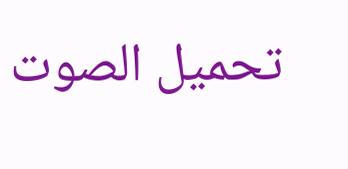تحميل الصوت